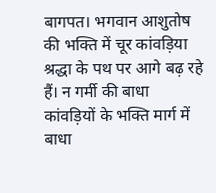बागपत। भगवान आशुतोष की भक्ति में चूर कांवड़िया श्रद्धा के पथ पर आगे बढ़ रहे हैं। न गर्मी की बाधा कांवड़ियों के भक्ति मार्ग में बाधा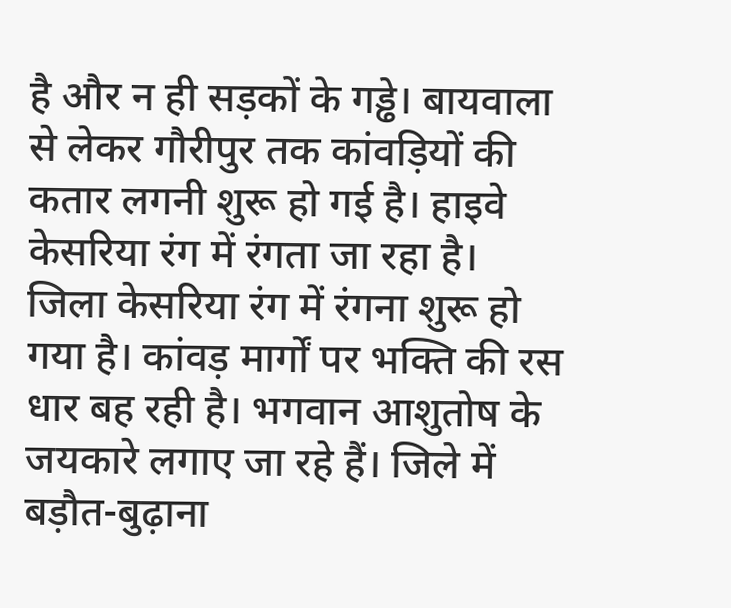है और न ही सड़कों के गड्ढे। बायवाला से लेकर गौरीपुर तक कांवड़ियों की कतार लगनी शुरू हो गई है। हाइवे केसरिया रंग में रंगता जा रहा है।
जिला केसरिया रंग में रंगना शुरू हो गया है। कांवड़ मार्गों पर भक्ति की रस धार बह रही है। भगवान आशुतोष के जयकारे लगाए जा रहे हैं। जिले में बड़ौत-बुढ़ाना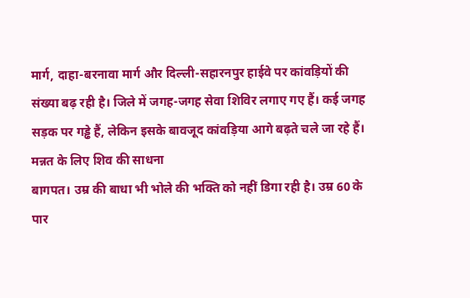मार्ग, दाहा-बरनावा मार्ग और दिल्ली-सहारनपुर हाईवे पर कांवड़ियों की संख्या बढ़ रही है। जिले में जगह-जगह सेवा शिविर लगाए गए हैं। कई जगह सड़क पर गड्ढे हैं, लेकिन इसके बावजूद कांवड़िया आगे बढ़ते चले जा रहे हैं।
मन्नत के लिए शिव की साधना
बागपत। उम्र की बाधा भी भोले की भक्ति को नहीं डिगा रही है। उम्र 60 के पार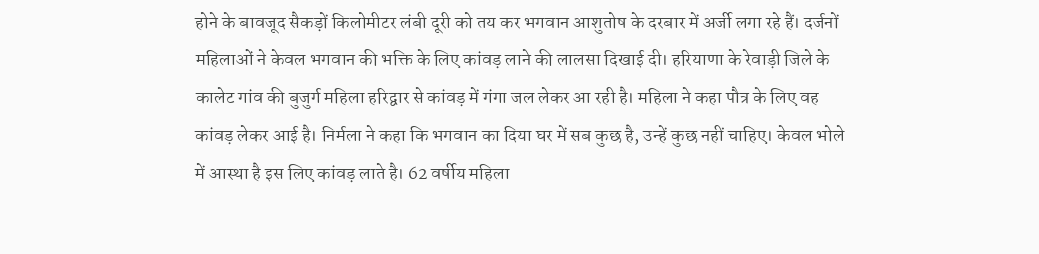होने के बावजूद सैकड़ों किलोमीटर लंबी दूरी को तय कर भगवान आशुतोष के दरबार में अर्जी लगा रहे हैं। दर्जनों महिलाओं ने केवल भगवान की भक्ति के लिए कांवड़ लाने की लालसा दिखाई दी। हरियाणा के रेवाड़ी जिले के कालेट गांव की बुजुर्ग महिला हरिद्वार से कांवड़ में गंगा जल लेकर आ रही है। महिला ने कहा पौत्र के लिए वह कांवड़ लेकर आई है। निर्मला ने कहा कि भगवान का दिया घर में सब कुछ है, उन्हें कुछ नहीं चाहिए। केवल भोले में आस्था है इस लिए कांवड़ लाते है। 62 वर्षीय महिला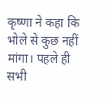कृष्णा ने कहा कि भोले से कुछ नहीं मांगा। पहले ही सभी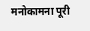मनोकामना पूरी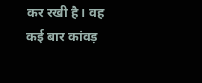कर रखी है। वह कई बार कांवड़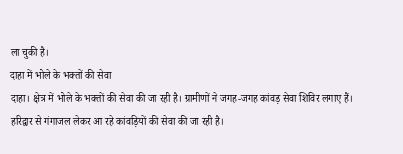ला चुकी है।
दाहा में भोले के भक्तों की सेवा
दाहा। क्षेत्र में भोले के भक्तों की सेवा की जा रही है। ग्रामीणों ने जगह-जगह कांवड़ सेवा शिविर लगाए हैं। हरिद्वार से गंगाजल लेकर आ रहे कांवड़ियों की सेवा की जा रही है।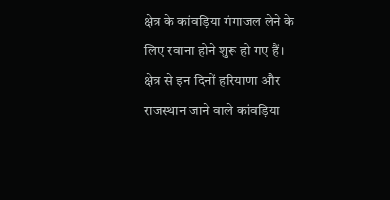क्षेत्र के कांवड़िया गंगाजल लेने के लिए रवाना होने शुरू हो गए हैं। क्षेत्र से इन दिनों हरियाणा और राजस्थान जाने वाले कांवड़िया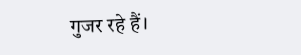गुजर रहे हैं।